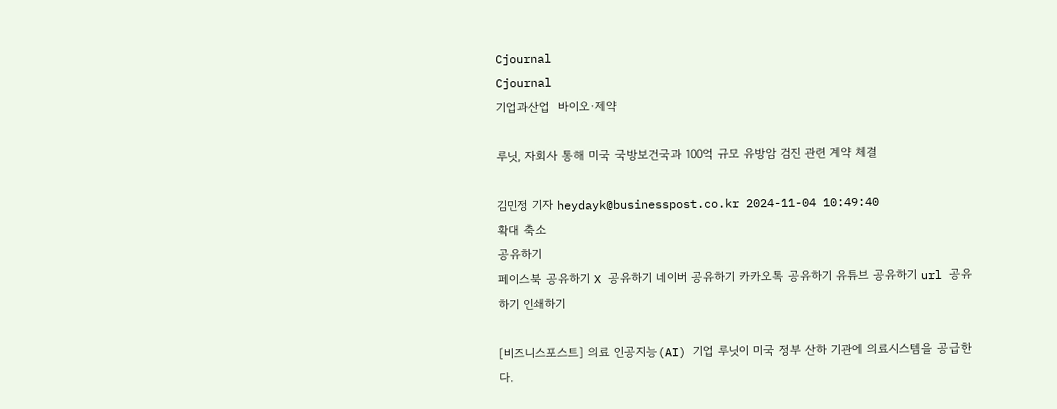Cjournal
Cjournal
기업과산업  바이오·제약

루닛, 자회사 통해 미국 국방보건국과 100억 규모 유방암 검진 관련 계약 체결

김민정 기자 heydayk@businesspost.co.kr 2024-11-04 10:49:40
확대 축소
공유하기
페이스북 공유하기 X 공유하기 네이버 공유하기 카카오톡 공유하기 유튜브 공유하기 url 공유하기 인쇄하기

[비즈니스포스트] 의료 인공지능(AI) 기업 루닛이 미국 정부 산하 기관에 의료시스템을 공급한다.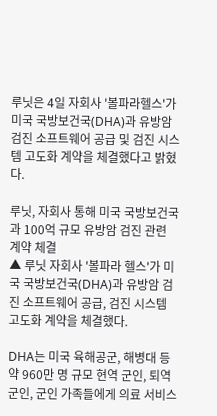루닛은 4일 자회사 '볼파라헬스'가 미국 국방보건국(DHA)과 유방암 검진 소프트웨어 공급 및 검진 시스템 고도화 계약을 체결했다고 밝혔다.

루닛, 자회사 통해 미국 국방보건국과 100억 규모 유방암 검진 관련 계약 체결
▲ 루닛 자회사 '볼파라 헬스'가 미국 국방보건국(DHA)과 유방암 검진 소프트웨어 공급, 검진 시스템 고도화 계약을 체결했다.

DHA는 미국 육해공군, 해병대 등 약 960만 명 규모 현역 군인, 퇴역 군인, 군인 가족들에게 의료 서비스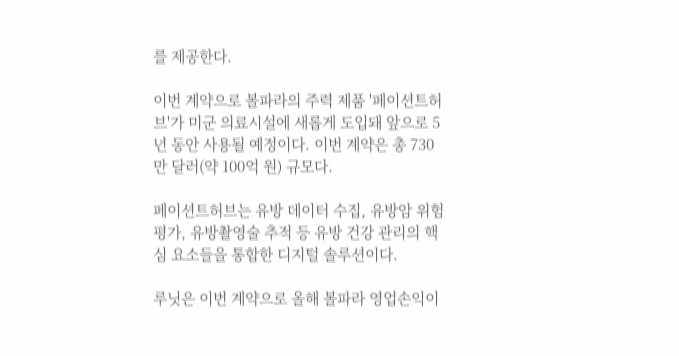를 제공한다.

이번 계약으로 볼파라의 주력 제품 '페이션트허브'가 미군 의료시설에 새롭게 도입돼 앞으로 5년 동안 사용될 예정이다. 이번 계약은 총 730만 달러(약 100억 원) 규모다.

페이션트허브는 유방 데이터 수집, 유방암 위험 평가, 유방촬영술 추적 등 유방 건강 관리의 핵심 요소들을 통합한 디지털 솔루션이다.

루닛은 이번 계약으로 올해 볼파라 영업손익이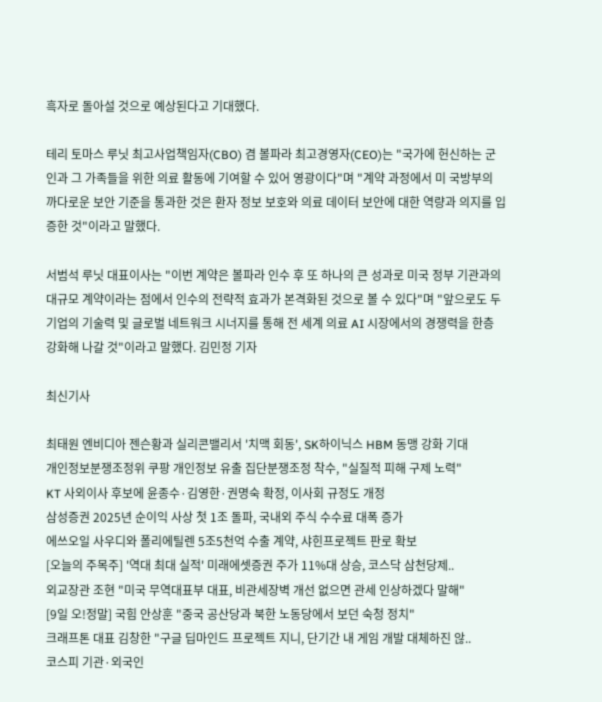흑자로 돌아설 것으로 예상된다고 기대했다.

테리 토마스 루닛 최고사업책임자(CBO) 겸 볼파라 최고경영자(CEO)는 "국가에 헌신하는 군인과 그 가족들을 위한 의료 활동에 기여할 수 있어 영광이다"며 "계약 과정에서 미 국방부의 까다로운 보안 기준을 통과한 것은 환자 정보 보호와 의료 데이터 보안에 대한 역량과 의지를 입증한 것"이라고 말했다.

서범석 루닛 대표이사는 "이번 계약은 볼파라 인수 후 또 하나의 큰 성과로 미국 정부 기관과의 대규모 계약이라는 점에서 인수의 전략적 효과가 본격화된 것으로 볼 수 있다"며 "앞으로도 두 기업의 기술력 및 글로벌 네트워크 시너지를 통해 전 세계 의료 AI 시장에서의 경쟁력을 한층 강화해 나갈 것"이라고 말했다. 김민정 기자

최신기사

최태원 엔비디아 젠슨황과 실리콘밸리서 '치맥 회동', SK하이닉스 HBM 동맹 강화 기대
개인정보분쟁조정위 쿠팡 개인정보 유출 집단분쟁조정 착수, "실질적 피해 구제 노력"
KT 사외이사 후보에 윤종수·김영한·권명숙 확정, 이사회 규정도 개정
삼성증권 2025년 순이익 사상 첫 1조 돌파, 국내외 주식 수수료 대폭 증가
에쓰오일 사우디와 폴리에틸렌 5조5천억 수출 계약, 샤힌프로젝트 판로 확보
[오늘의 주목주] '역대 최대 실적' 미래에셋증권 주가 11%대 상승, 코스닥 삼천당제..
외교장관 조현 "미국 무역대표부 대표, 비관세장벽 개선 없으면 관세 인상하겠다 말해"
[9일 오!정말] 국힘 안상훈 "중국 공산당과 북한 노동당에서 보던 숙청 정치"
크래프톤 대표 김창한 "구글 딥마인드 프로젝트 지니, 단기간 내 게임 개발 대체하진 않..
코스피 기관·외국인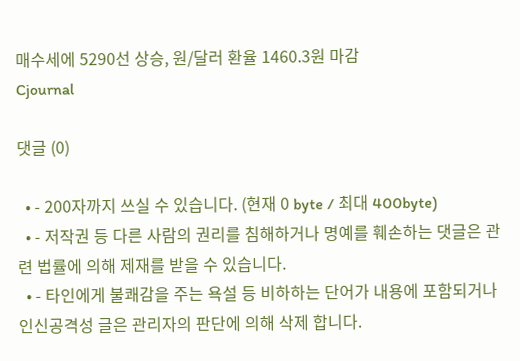매수세에 5290선 상승, 원/달러 환율 1460.3원 마감
Cjournal

댓글 (0)

  • - 200자까지 쓰실 수 있습니다. (현재 0 byte / 최대 400byte)
  • - 저작권 등 다른 사람의 권리를 침해하거나 명예를 훼손하는 댓글은 관련 법률에 의해 제재를 받을 수 있습니다.
  • - 타인에게 불쾌감을 주는 욕설 등 비하하는 단어가 내용에 포함되거나 인신공격성 글은 관리자의 판단에 의해 삭제 합니다.